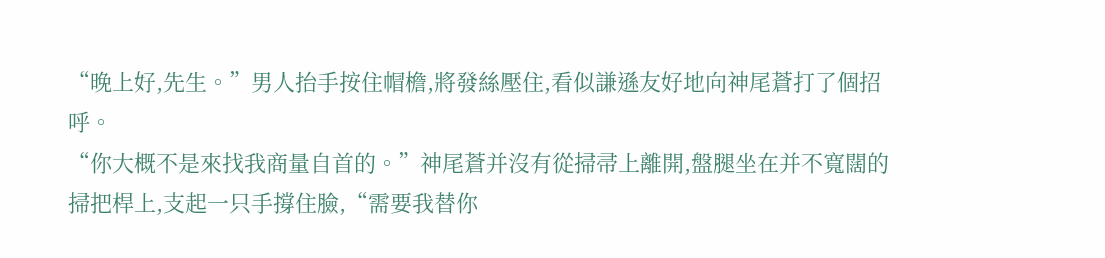“晚上好,先生。”男人抬手按住帽檐,將發絲壓住,看似謙遜友好地向神尾蒼打了個招呼。
“你大概不是來找我商量自首的。”神尾蒼并沒有從掃帚上離開,盤腿坐在并不寬闊的掃把桿上,支起一只手撐住臉,“需要我替你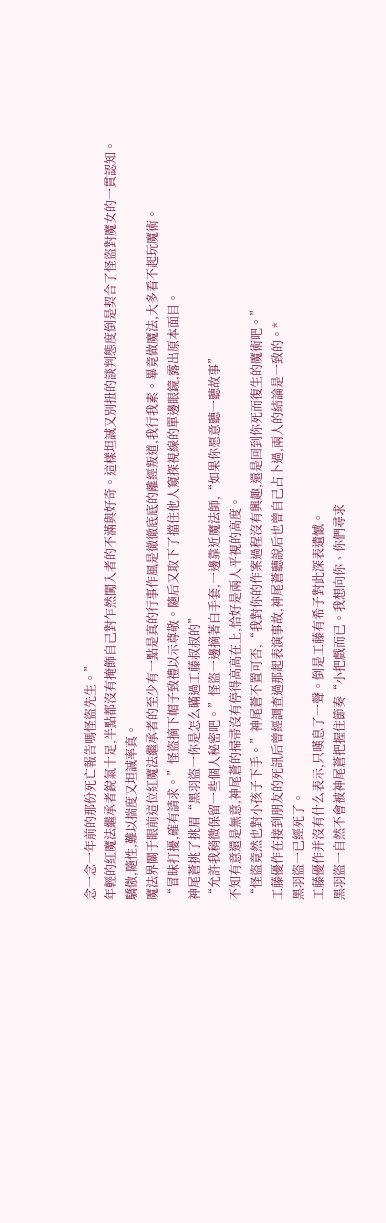念一念一年前的那份死亡報告嗎怪盜先生。”
年輕的紅魔法繼承者銳氣十足,半點都沒有掩飾自己對乍然闖入者的不滿與好奇。這樣坦誠又別扭的談判態度倒是契合了怪盜對魔女的一貫認知。
驕傲,隨性,難以揣度又坦誠率真。
魔法界關于眼前這位紅魔法繼承者的至少有一點是真的行事作風是徹徹底底的離經叛道,我行我素。畢竟做魔法,大多看不起玩魔術。
“冒昧打擾,確有請求。”怪盜摘下帽子致禮以示尊敬。隨后又取下了擋住他人窺探視線的單邊眼鏡,露出原本面目。
神尾蒼挑了挑眉“黑羽盜一你是怎么瞞過工藤叔叔的”
“允許我稍微保留一些個人秘密吧。”怪盜一邊摘著白手套,一邊靠近魔法師,“如果你愿意聽一聽故事”
不知有意還是無意,神尾蒼的掃帚沒有停得高高在上,恰好是兩人平視的高度。
“怪盜竟然也對小孩子下手。”神尾蒼不置可否,“我對你的作案過程沒有興趣,還是回到你死而復生的魔術吧。”
工藤優作在接到朋友的死訊后曾經調查過那起表演事故,神尾蒼聽說后也曾自己占卜過,兩人的結論是一致的。*
黑羽盜一已經死了。
工藤優作并沒有什么表示,只嘆息了一聲。倒是工藤有希子對此深表遺憾。
黑羽盜一自然不會被神尾蒼把握住節奏“小把戲而已。我想向你、你們尋求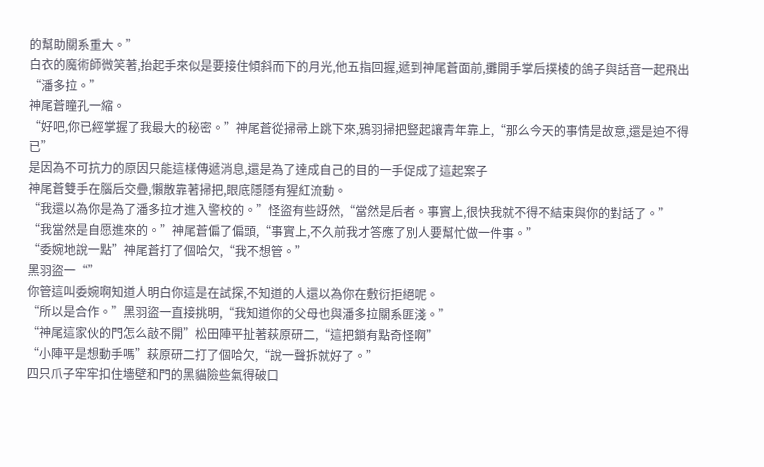的幫助關系重大。”
白衣的魔術師微笑著,抬起手來似是要接住傾斜而下的月光,他五指回握,遞到神尾蒼面前,攤開手掌后撲棱的鴿子與話音一起飛出“潘多拉。”
神尾蒼瞳孔一縮。
“好吧,你已經掌握了我最大的秘密。”神尾蒼從掃帚上跳下來,鴉羽掃把豎起讓青年靠上,“那么今天的事情是故意,還是迫不得已”
是因為不可抗力的原因只能這樣傳遞消息,還是為了達成自己的目的一手促成了這起案子
神尾蒼雙手在腦后交疊,懶散靠著掃把,眼底隱隱有猩紅流動。
“我還以為你是為了潘多拉才進入警校的。”怪盜有些訝然,“當然是后者。事實上,很快我就不得不結束與你的對話了。”
“我當然是自愿進來的。”神尾蒼偏了偏頭,“事實上,不久前我才答應了別人要幫忙做一件事。”
“委婉地說一點”神尾蒼打了個哈欠,“我不想管。”
黑羽盜一“”
你管這叫委婉啊知道人明白你這是在試探,不知道的人還以為你在敷衍拒絕呢。
“所以是合作。”黑羽盜一直接挑明,“我知道你的父母也與潘多拉關系匪淺。”
“神尾這家伙的門怎么敲不開”松田陣平扯著萩原研二,“這把鎖有點奇怪啊”
“小陣平是想動手嗎”萩原研二打了個哈欠,“說一聲拆就好了。”
四只爪子牢牢扣住墻壁和門的黑貓險些氣得破口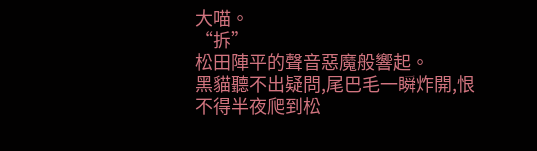大喵。
“拆”
松田陣平的聲音惡魔般響起。
黑貓聽不出疑問,尾巴毛一瞬炸開,恨不得半夜爬到松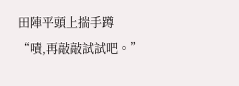田陣平頭上揣手蹲
“嘖,再敲敲試試吧。”